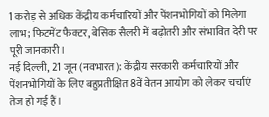1 करोड़ से अधिक केंद्रीय कर्मचारियों और पेंशनभोगियों को मिलेगा लाभ; फिटमेंट फैक्टर, बेसिक सैलरी में बढ़ोतरी और संभावित देरी पर पूरी जानकारी।
नई दिल्ली, 21 जून (नवभारत): केंद्रीय सरकारी कर्मचारियों और पेंशनभोगियों के लिए बहुप्रतीक्षित 8वें वेतन आयोग को लेकर चर्चाएं तेज हो गई हैं।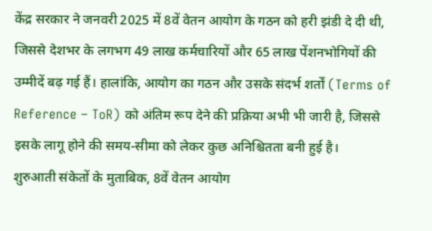केंद्र सरकार ने जनवरी 2025 में 8वें वेतन आयोग के गठन को हरी झंडी दे दी थी, जिससे देशभर के लगभग 49 लाख कर्मचारियों और 65 लाख पेंशनभोगियों की उम्मीदें बढ़ गई हैं। हालांकि, आयोग का गठन और उसके संदर्भ शर्तों (Terms of Reference – ToR) को अंतिम रूप देने की प्रक्रिया अभी भी जारी है, जिससे इसके लागू होने की समय-सीमा को लेकर कुछ अनिश्चितता बनी हुई है।
शुरुआती संकेतों के मुताबिक, 8वें वेतन आयोग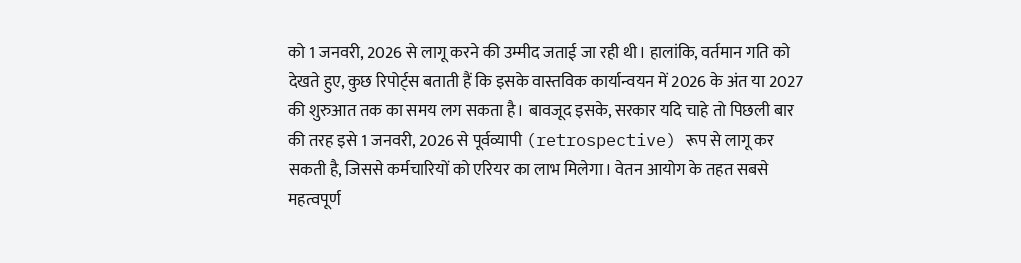को 1 जनवरी, 2026 से लागू करने की उम्मीद जताई जा रही थी। हालांकि, वर्तमान गति को देखते हुए, कुछ रिपोर्ट्स बताती हैं कि इसके वास्तविक कार्यान्वयन में 2026 के अंत या 2027 की शुरुआत तक का समय लग सकता है। बावजूद इसके, सरकार यदि चाहे तो पिछली बार की तरह इसे 1 जनवरी, 2026 से पूर्वव्यापी (retrospective) रूप से लागू कर सकती है, जिससे कर्मचारियों को एरियर का लाभ मिलेगा। वेतन आयोग के तहत सबसे महत्वपूर्ण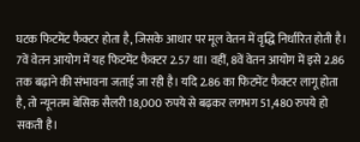घटक फिटमेंट फैक्टर होता है, जिसके आधार पर मूल वेतन में वृद्धि निर्धारित होती है। 7वें वेतन आयोग में यह फिटमेंट फैक्टर 2.57 था। वहीं, 8वें वेतन आयोग में इसे 2.86 तक बढ़ाने की संभावना जताई जा रही है। यदि 2.86 का फिटमेंट फैक्टर लागू होता है, तो न्यूनतम बेसिक सैलरी 18,000 रुपये से बढ़कर लगभग 51,480 रुपये हो सकती है।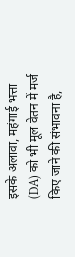इसके अलावा, महंगाई भत्ता (DA) को भी मूल वेतन में मर्ज किए जाने की संभावना है,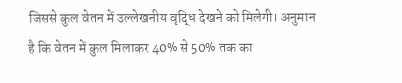जिससे कुल वेतन में उल्लेखनीय वृद्धि देखने को मिलेगी। अनुमान है कि वेतन में कुल मिलाकर 40% से 50% तक का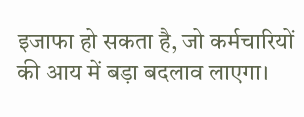इजाफा हो सकता है, जो कर्मचारियों की आय में बड़ा बदलाव लाएगा।